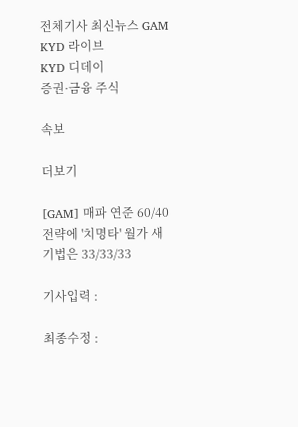전체기사 최신뉴스 GAM
KYD 라이브
KYD 디데이
증권·금융 주식

속보

더보기

[GAM] 매파 연준 60/40 전략에 '치명타' 월가 새 기법은 33/33/33

기사입력 :

최종수정 :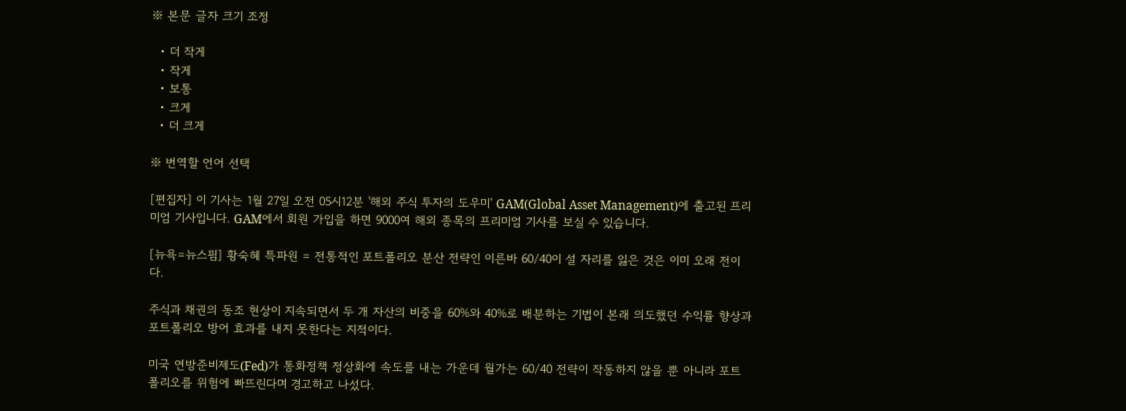※ 본문 글자 크기 조정

  • 더 작게
  • 작게
  • 보통
  • 크게
  • 더 크게

※ 번역할 언어 선택

[편집자] 이 기사는 1월 27일 오전 05시12분 '해외 주식 투자의 도우미' GAM(Global Asset Management)에 출고된 프리미엄 기사입니다. GAM에서 회원 가입을 하면 9000여 해외 종목의 프리미엄 기사를 보실 수 있습니다.

[뉴욕=뉴스핌] 황숙혜 특파원 = 전통적인 포트폴리오 분산 전략인 이른바 60/40이 설 자리를 잃은 것은 이미 오래 전이다.

주식과 채권의 동조 현상이 지속되면서 두 개 자산의 비중을 60%와 40%로 배분하는 기법이 본래 의도했던 수익률 향상과 포트폴리오 방어 효과를 내지 못한다는 지적이다.

미국 연방준비제도(Fed)가 통화정책 정상화에 속도를 내는 가운데 월가는 60/40 전략이 작동하지 않을 뿐 아니라 포트폴리오를 위험에 빠뜨린다며 경고하고 나섰다.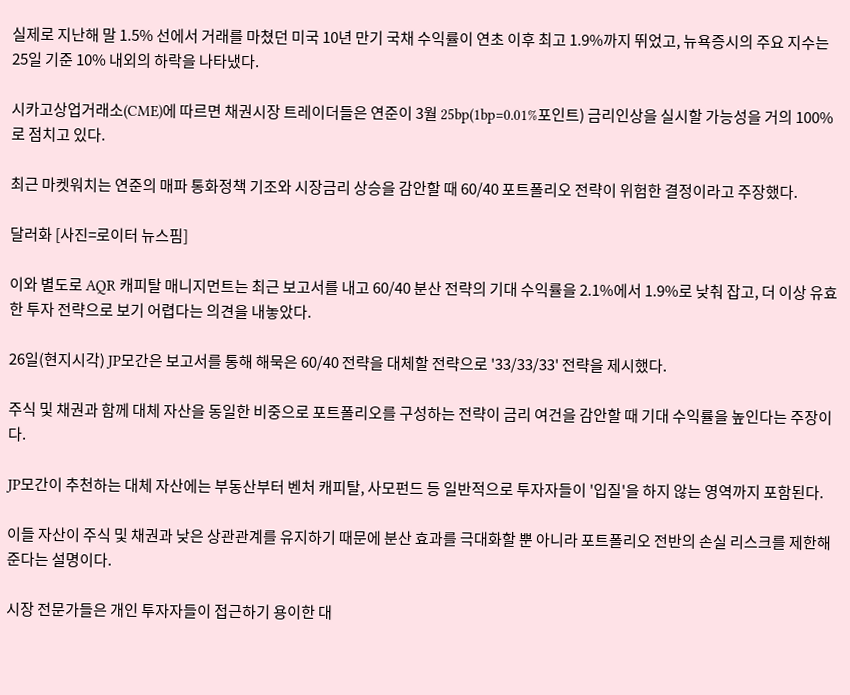실제로 지난해 말 1.5% 선에서 거래를 마쳤던 미국 10년 만기 국채 수익률이 연초 이후 최고 1.9%까지 뛰었고, 뉴욕증시의 주요 지수는 25일 기준 10% 내외의 하락을 나타냈다.

시카고상업거래소(CME)에 따르면 채권시장 트레이더들은 연준이 3월 25bp(1bp=0.01%포인트) 금리인상을 실시할 가능성을 거의 100%로 점치고 있다.

최근 마켓워치는 연준의 매파 통화정책 기조와 시장금리 상승을 감안할 때 60/40 포트폴리오 전략이 위험한 결정이라고 주장했다.

달러화 [사진=로이터 뉴스핌]

이와 별도로 AQR 캐피탈 매니지먼트는 최근 보고서를 내고 60/40 분산 전략의 기대 수익률을 2.1%에서 1.9%로 낮춰 잡고, 더 이상 유효한 투자 전략으로 보기 어렵다는 의견을 내놓았다.

26일(현지시각) JP모간은 보고서를 통해 해묵은 60/40 전략을 대체할 전략으로 '33/33/33' 전략을 제시했다.

주식 및 채권과 함께 대체 자산을 동일한 비중으로 포트폴리오를 구성하는 전략이 금리 여건을 감안할 때 기대 수익률을 높인다는 주장이다.

JP모간이 추천하는 대체 자산에는 부동산부터 벤처 캐피탈, 사모펀드 등 일반적으로 투자자들이 '입질'을 하지 않는 영역까지 포함된다.

이들 자산이 주식 및 채권과 낮은 상관관계를 유지하기 때문에 분산 효과를 극대화할 뿐 아니라 포트폴리오 전반의 손실 리스크를 제한해 준다는 설명이다.

시장 전문가들은 개인 투자자들이 접근하기 용이한 대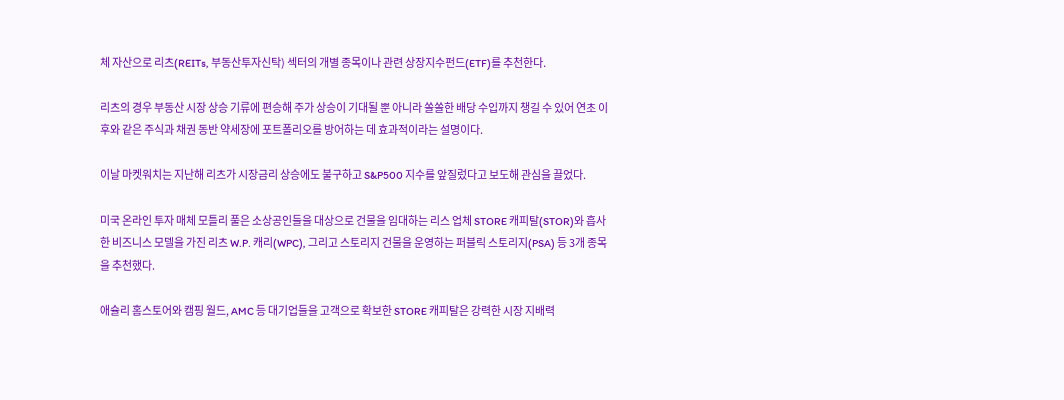체 자산으로 리츠(REITs, 부동산투자신탁) 섹터의 개별 종목이나 관련 상장지수펀드(ETF)를 추천한다.

리츠의 경우 부동산 시장 상승 기류에 편승해 주가 상승이 기대될 뿐 아니라 쏠쏠한 배당 수입까지 챙길 수 있어 연초 이후와 같은 주식과 채권 동반 약세장에 포트폴리오를 방어하는 데 효과적이라는 설명이다.

이날 마켓워치는 지난해 리츠가 시장금리 상승에도 불구하고 S&P500 지수를 앞질렀다고 보도해 관심을 끌었다.

미국 온라인 투자 매체 모틀리 풀은 소상공인들을 대상으로 건물을 임대하는 리스 업체 STORE 캐피탈(STOR)와 흡사한 비즈니스 모델을 가진 리츠 W.P. 캐리(WPC), 그리고 스토리지 건물을 운영하는 퍼블릭 스토리지(PSA) 등 3개 종목을 추천했다.

애슐리 홈스토어와 캠핑 월드, AMC 등 대기업들을 고객으로 확보한 STORE 캐피탈은 강력한 시장 지배력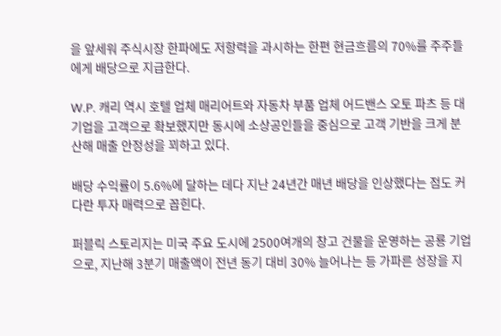을 앞세워 주식시장 한파에도 저항력을 과시하는 한편 현금흐름의 70%를 주주들에게 배당으로 지급한다.

W.P. 캐리 역시 호텔 업체 매리어트와 자동차 부품 업체 어드밴스 오토 파츠 등 대기업을 고객으로 확보했지만 동시에 소상공인들을 중심으로 고객 기반을 크게 분산해 매출 안정성을 꾀하고 있다.

배당 수익률이 5.6%에 달하는 데다 지난 24년간 매년 배당을 인상했다는 점도 커다란 투자 매력으로 꼽힌다.

퍼블릭 스토리지는 미국 주요 도시에 2500여개의 창고 건물을 운영하는 공룡 기업으로, 지난해 3분기 매출액이 전년 동기 대비 30% 늘어나는 등 가파른 성장을 지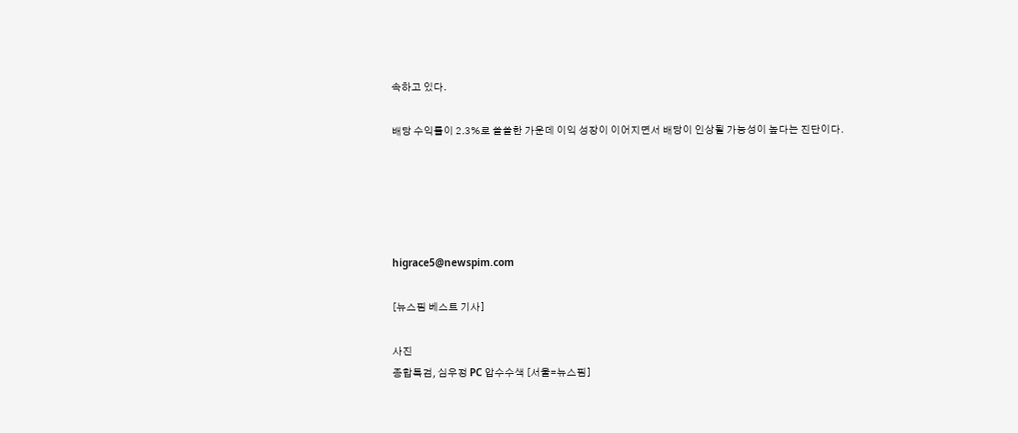속하고 있다.

배당 수익률이 2.3%로 쏠쏠한 가운데 이익 성장이 이어지면서 배당이 인상될 가능성이 높다는 진단이다.





higrace5@newspim.com

[뉴스핌 베스트 기사]

사진
종합특검, 심우정 PC 압수수색 [서울=뉴스핌]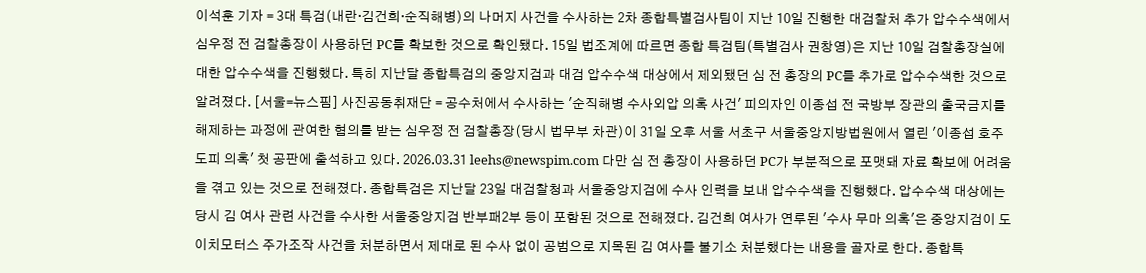이석훈 기자 = 3대 특검(내란·김건희·순직해병)의 나머지 사건을 수사하는 2차 종합특별검사팀이 지난 10일 진행한 대검찰처 추가 압수수색에서 심우정 전 검찰총장이 사용하던 PC를 확보한 것으로 확인됐다. 15일 법조계에 따르면 종합 특검팀(특별검사 권창영)은 지난 10일 검찰총장실에 대한 압수수색을 진행했다. 특히 지난달 종합특검의 중앙지검과 대검 압수수색 대상에서 제외됐던 심 전 총장의 PC를 추가로 압수수색한 것으로 알려졌다. [서울=뉴스핌] 사진공동취재단 = 공수처에서 수사하는 '순직해병 수사외압 의혹 사건' 피의자인 이종섭 전 국방부 장관의 출국금지를 해제하는 과정에 관여한 혐의를 받는 심우정 전 검찰총장(당시 법무부 차관)이 31일 오후 서울 서초구 서울중앙지방법원에서 열린 '이종섭 호주 도피 의혹' 첫 공판에 출석하고 있다. 2026.03.31 leehs@newspim.com 다만 심 전 총장이 사용하던 PC가 부분적으로 포맷돼 자료 확보에 어려움을 겪고 있는 것으로 전해졌다. 종합특검은 지난달 23일 대검찰청과 서울중앙지검에 수사 인력을 보내 압수수색을 진행했다. 압수수색 대상에는 당시 김 여사 관련 사건을 수사한 서울중앙지검 반부패2부 등이 포함된 것으로 전해졌다. 김건희 여사가 연루된 '수사 무마 의혹'은 중앙지검이 도이치모터스 주가조작 사건을 처분하면서 제대로 된 수사 없이 공범으로 지목된 김 여사를 불기소 처분했다는 내용을 골자로 한다. 종합특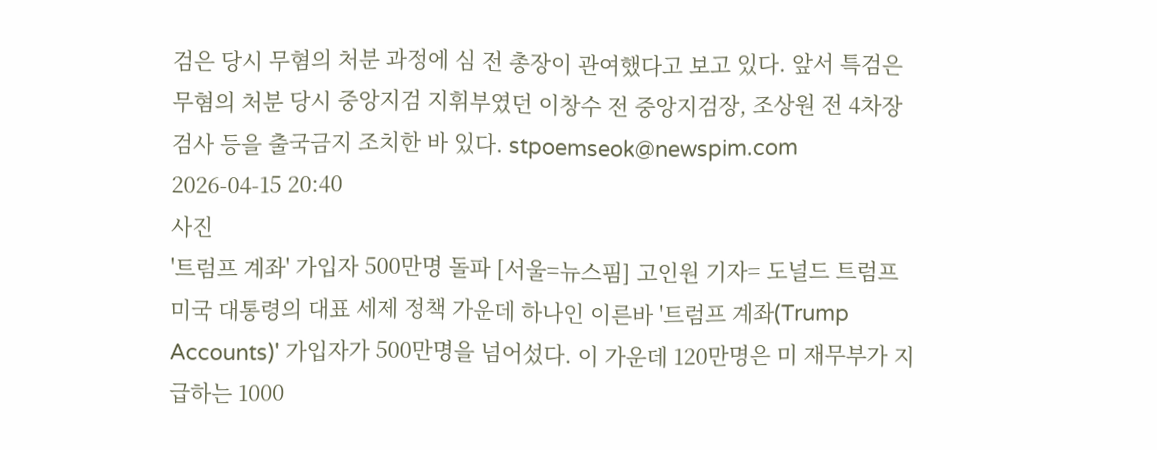검은 당시 무혐의 처분 과정에 심 전 총장이 관여했다고 보고 있다. 앞서 특검은 무혐의 처분 당시 중앙지검 지휘부였던 이창수 전 중앙지검장, 조상원 전 4차장 검사 등을 출국금지 조치한 바 있다. stpoemseok@newspim.com 2026-04-15 20:40
사진
'트럼프 계좌' 가입자 500만명 돌파 [서울=뉴스핌] 고인원 기자= 도널드 트럼프 미국 대통령의 대표 세제 정책 가운데 하나인 이른바 '트럼프 계좌(Trump Accounts)' 가입자가 500만명을 넘어섰다. 이 가운데 120만명은 미 재무부가 지급하는 1000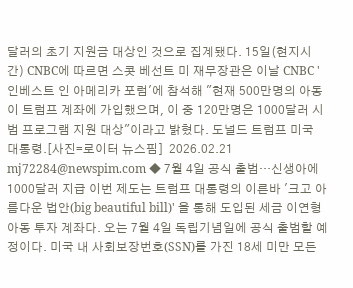달러의 초기 지원금 대상인 것으로 집계됐다. 15일(현지시간) CNBC에 따르면 스콧 베선트 미 재무장관은 이날 CNBC '인베스트 인 아메리카 포럼'에 참석해 "현재 500만명의 아동이 트럼프 계좌에 가입했으며, 이 중 120만명은 1000달러 시범 프로그램 지원 대상"이라고 밝혔다. 도널드 트럼프 미국 대통령.[사진=로이터 뉴스핌]  2026.02.21 mj72284@newspim.com ◆ 7월 4일 공식 출범…신생아에 1000달러 지급 이번 제도는 트럼프 대통령의 이른바 '크고 아름다운 법안(big beautiful bill)' 을 통해 도입된 세금 이연형 아동 투자 계좌다. 오는 7월 4일 독립기념일에 공식 출범할 예정이다. 미국 내 사회보장번호(SSN)를 가진 18세 미만 모든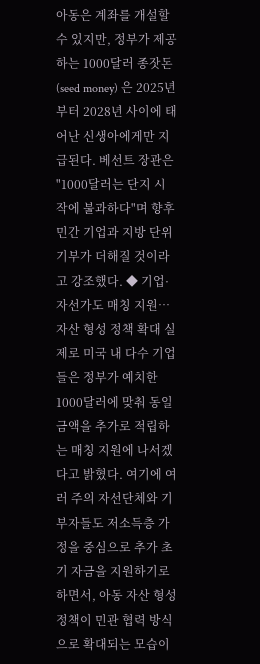아동은 계좌를 개설할 수 있지만, 정부가 제공하는 1000달러 종잣돈(seed money) 은 2025년부터 2028년 사이에 태어난 신생아에게만 지급된다. 베선트 장관은 "1000달러는 단지 시작에 불과하다"며 향후 민간 기업과 지방 단위 기부가 더해질 것이라고 강조했다. ◆ 기업·자선가도 매칭 지원…자산 형성 정책 확대 실제로 미국 내 다수 기업들은 정부가 예치한 1000달러에 맞춰 동일 금액을 추가로 적립하는 매칭 지원에 나서겠다고 밝혔다. 여기에 여러 주의 자선단체와 기부자들도 저소득층 가정을 중심으로 추가 초기 자금을 지원하기로 하면서, 아동 자산 형성 정책이 민관 협력 방식으로 확대되는 모습이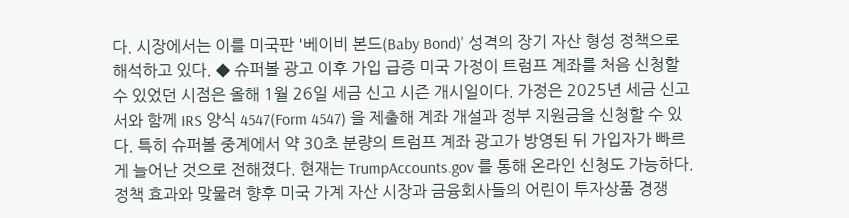다. 시장에서는 이를 미국판 '베이비 본드(Baby Bond)' 성격의 장기 자산 형성 정책으로 해석하고 있다. ◆ 슈퍼볼 광고 이후 가입 급증 미국 가정이 트럼프 계좌를 처음 신청할 수 있었던 시점은 올해 1월 26일 세금 신고 시즌 개시일이다. 가정은 2025년 세금 신고서와 함께 IRS 양식 4547(Form 4547) 을 제출해 계좌 개설과 정부 지원금을 신청할 수 있다. 특히 슈퍼볼 중계에서 약 30초 분량의 트럼프 계좌 광고가 방영된 뒤 가입자가 빠르게 늘어난 것으로 전해졌다. 현재는 TrumpAccounts.gov 를 통해 온라인 신청도 가능하다. 정책 효과와 맞물려 향후 미국 가계 자산 시장과 금융회사들의 어린이 투자상품 경쟁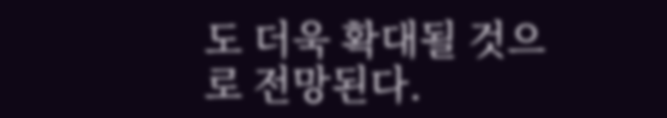도 더욱 확대될 것으로 전망된다.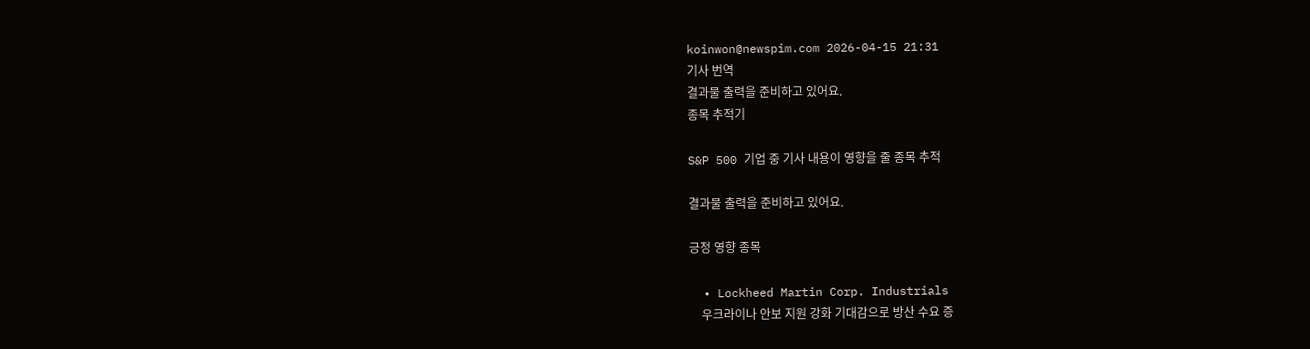koinwon@newspim.com 2026-04-15 21:31
기사 번역
결과물 출력을 준비하고 있어요.
종목 추적기

S&P 500 기업 중 기사 내용이 영향을 줄 종목 추적

결과물 출력을 준비하고 있어요.

긍정 영향 종목

  • Lockheed Martin Corp. Industrials
    우크라이나 안보 지원 강화 기대감으로 방산 수요 증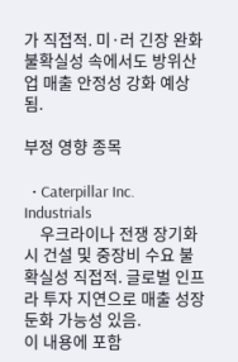가 직접적. 미·러 긴장 완화 불확실성 속에서도 방위산업 매출 안정성 강화 예상됨.

부정 영향 종목

  • Caterpillar Inc. Industrials
    우크라이나 전쟁 장기화 시 건설 및 중장비 수요 불확실성 직접적. 글로벌 인프라 투자 지연으로 매출 성장 둔화 가능성 있음.
이 내용에 포함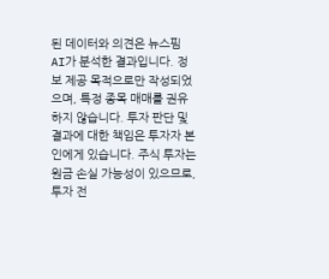된 데이터와 의견은 뉴스핌 AI가 분석한 결과입니다. 정보 제공 목적으로만 작성되었으며, 특정 종목 매매를 권유하지 않습니다. 투자 판단 및 결과에 대한 책임은 투자자 본인에게 있습니다. 주식 투자는 원금 손실 가능성이 있으므로, 투자 전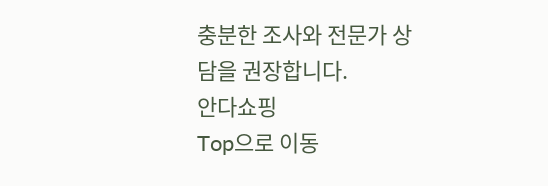충분한 조사와 전문가 상담을 권장합니다.
안다쇼핑
Top으로 이동